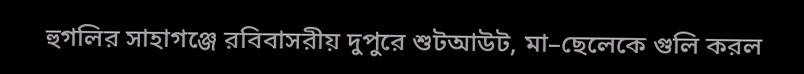হুগলির সাহাগঞ্জে রবিবাসরীয় দুপুরে শুটআউট, মা–ছেলেকে গুলি করল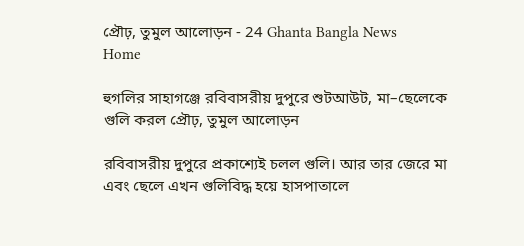প্রৌঢ়, তুমুল আলোড়ন - 24 Ghanta Bangla News
Home

হুগলির সাহাগঞ্জে রবিবাসরীয় দুপুরে শুটআউট, মা–ছেলেকে গুলি করল প্রৌঢ়, তুমুল আলোড়ন

রবিবাসরীয় দুপুরে প্রকাশ্যেই চলল গুলি। আর তার জেরে মা এবং ছেলে এখন গুলিবিদ্ধ হয়ে হাসপাতালে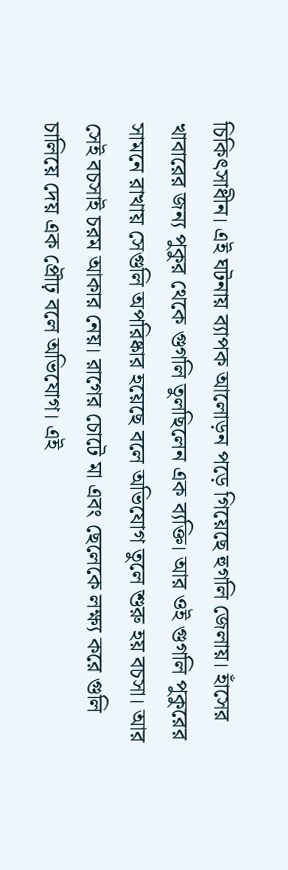চিকিৎসাধীন। এই ঘটনায় ব্যাপক আলোড়ন পড়ে গিয়েছে হুগলি জেলায়। হাঁসের খাবারের জন্য পুকুর থেকে গুগলি তুলছিলেন এক ব্যক্তি। আর ওই গুগলি পুকুরের সামনে রাখায় সেগুলি অপরিষ্কার হয়েছে বলে অভিযোগ তুলে শুরু হয় বচসা। আর সেই বচসাই চরম আকার নেয়। রাগের চোটে মা এবং ছেলেকে লক্ষ্য করে গুলি চালিয়ে দেয় এক প্রৌঢ় বলে অভিযোগ। এই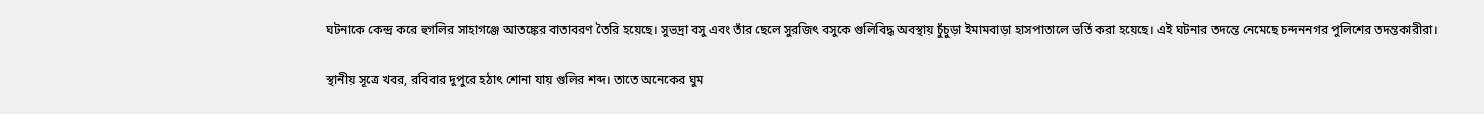ঘটনাকে কেন্দ্র করে হুগলির সাহাগঞ্জে আতঙ্কের বাতাবরণ তৈরি হয়েছে। সুভদ্রা বসু এবং তাঁর ছেলে সুরজিৎ বসুকে গুলিবিদ্ধ অবস্থায় চুঁচুড়া ইমামবাড়া হাসপাতালে ভর্তি করা হয়েছে। এই ঘটনার তদন্তে নেমেছে চন্দননগর পুলিশের তদন্তকারীরা।

স্থানীয় সূত্রে খবর, রবিবার দুপুরে হঠাৎ শোনা যায় গুলির শব্দ। তাতে অনেকের ঘুম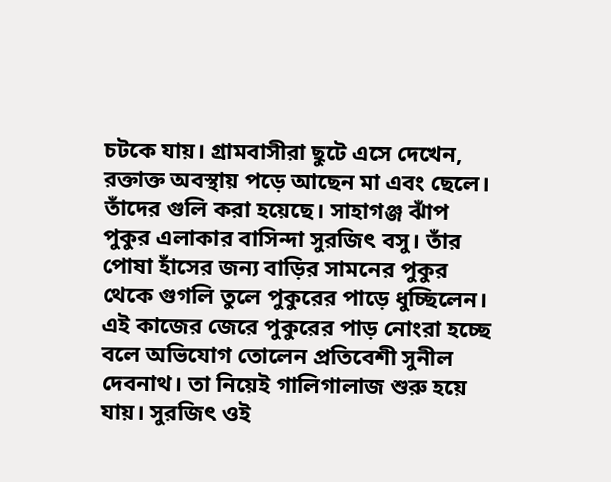চটকে যায়। গ্রামবাসীরা ছুটে এসে দেখেন, রক্তাক্ত অবস্থায় পড়ে আছেন মা এবং ছেলে। তাঁদের গুলি করা হয়েছে। সাহাগঞ্জ ঝাঁপ পুকুর এলাকার বাসিন্দা সুরজিৎ বসু। তাঁর পোষা হাঁসের জন্য বাড়ির সামনের পুকুর থেকে গুগলি তুলে পুকুরের পাড়ে ধুচ্ছিলেন। এই কাজের জেরে পুকুরের পাড় নোংরা হচ্ছে বলে অভিযোগ তোলেন প্রতিবেশী সুনীল দেবনাথ। তা নিয়েই গালিগালাজ শুরু হয়ে যায়। সুরজিৎ ওই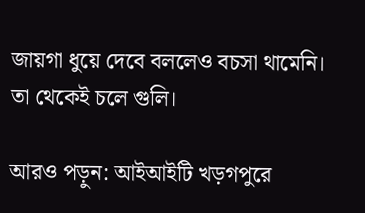জায়গা ধুয়ে দেবে বললেও বচসা থামেনি। তা থেকেই চলে গুলি।

আরও পড়ুন: আইআইটি খড়গপুরে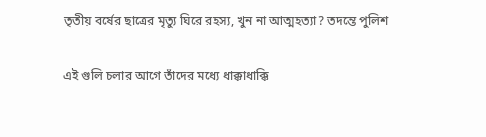তৃতীয় বর্ষের ছাত্রের মৃত্যু ঘিরে রহস্য, খুন না আত্মহত্যা? তদন্তে পুলিশ

এই গুলি চলার আগে তাঁদের মধ্যে ধাক্কাধাক্কি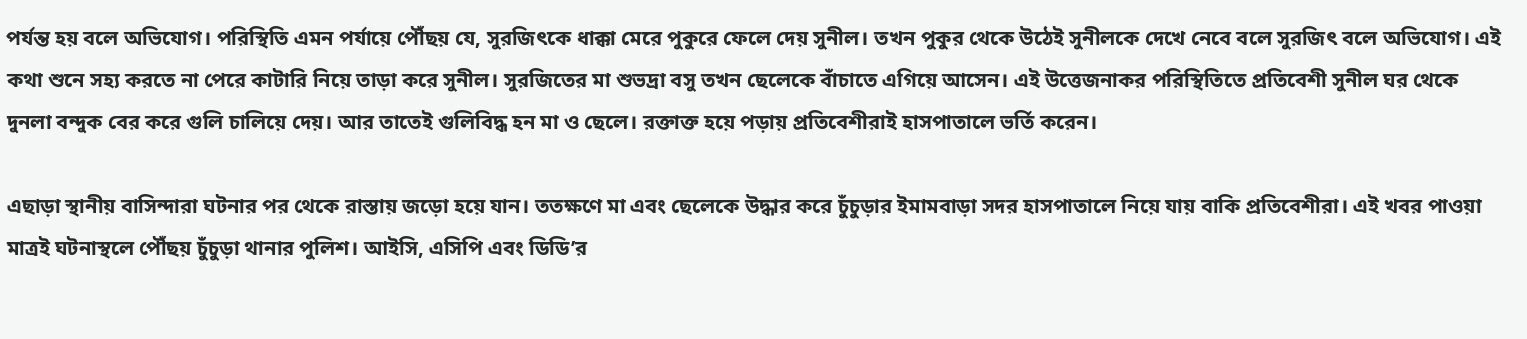পর্যন্ত হয় বলে অভিযোগ। পরিস্থিতি এমন পর্যায়ে পৌঁছয় যে, সুরজিৎকে ধাক্কা মেরে পুকুরে ফেলে দেয় সুনীল। তখন পুকুর থেকে উঠেই সুনীলকে দেখে নেবে বলে সুরজিৎ বলে অভিযোগ। এই কথা শুনে সহ্য করতে না পেরে কাটারি নিয়ে তাড়া করে সুনীল। সুরজিতের মা শুভদ্রা বসু তখন ছেলেকে বাঁচাতে এগিয়ে আসেন। এই উত্তেজনাকর পরিস্থিতিতে প্রতিবেশী সুনীল ঘর থেকে দুনলা বন্দুক বের করে গুলি চালিয়ে দেয়। আর তাতেই গুলিবিদ্ধ হন মা ও ছেলে। রক্তাক্ত হয়ে পড়ায় প্রতিবেশীরাই হাসপাতালে ভর্তি করেন।

এছাড়া স্থানীয় বাসিন্দারা ঘটনার পর থেকে রাস্তায় জড়ো হয়ে যান। ততক্ষণে মা এবং ছেলেকে উদ্ধার করে চুঁচুড়ার ইমামবাড়া সদর হাসপাতালে নিয়ে যায় বাকি প্রতিবেশীরা। এই খবর পাওয়া মাত্রই ঘটনাস্থলে পৌঁছয় চুঁচুড়া থানার পুলিশ। আইসি, এসিপি এবং ডিডি’র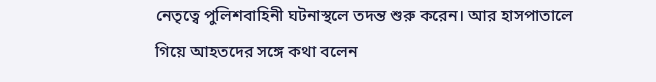নেতৃত্বে পুলিশবাহিনী ঘটনাস্থলে তদন্ত শুরু করেন। আর হাসপাতালে গিয়ে আহতদের সঙ্গে কথা বলেন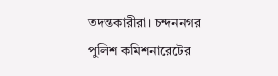তদন্তকারীরা। চন্দননগর পুলিশ কমিশনারেটের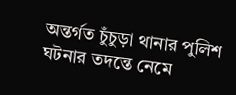অন্তর্গত চুঁচুড়া থানার পুলিশ ঘটনার তদন্তে নেমে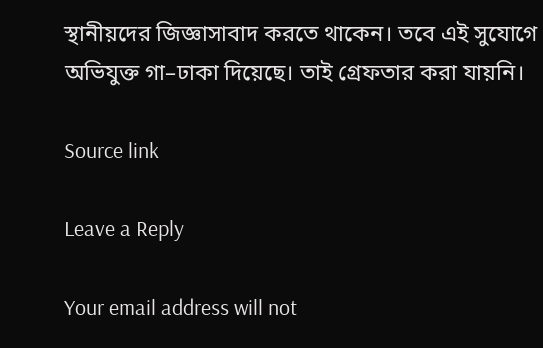স্থানীয়দের জিজ্ঞাসাবাদ করতে থাকেন। তবে এই সুযোগে অভিযুক্ত গা–ঢাকা দিয়েছে। তাই গ্রেফতার করা যায়নি।

Source link

Leave a Reply

Your email address will not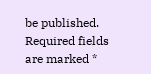be published. Required fields are marked *